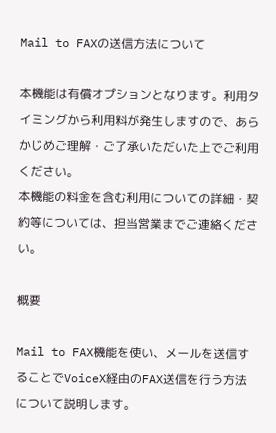Mail to FAXの送信方法について

本機能は有償オプションとなります。利用タイミングから利用料が発生しますので、あらかじめご理解・ご了承いただいた上でご利用ください。
本機能の料金を含む利用についての詳細・契約等については、担当営業までご連絡ください。

概要

Mail to FAX機能を使い、メールを送信することでVoiceX経由のFAX送信を行う方法について説明します。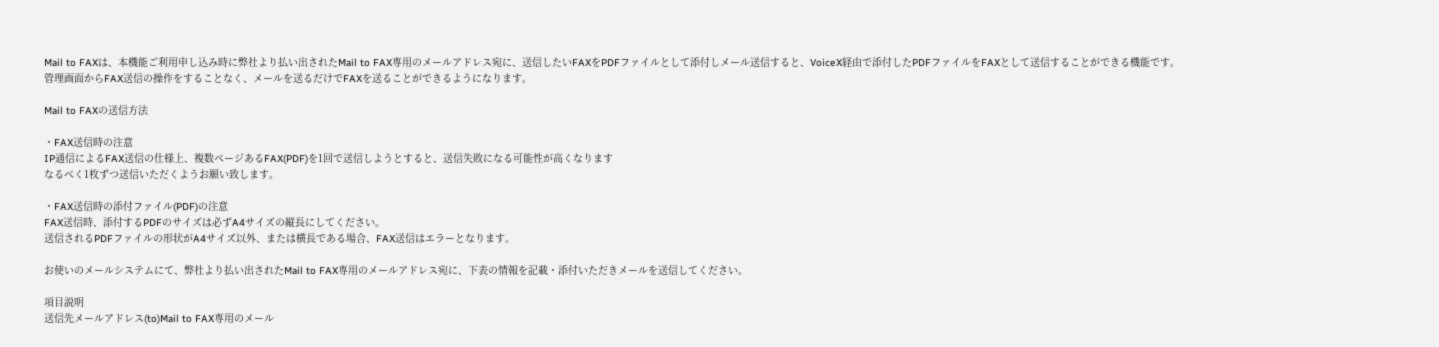Mail to FAXは、本機能ご利用申し込み時に弊社より払い出されたMail to FAX専用のメールアドレス宛に、送信したいFAXをPDFファイルとして添付しメール送信すると、VoiceX経由で添付したPDFファイルをFAXとして送信することができる機能です。
管理画面からFAX送信の操作をすることなく、メールを送るだけでFAXを送ることができるようになります。

Mail to FAXの送信方法

・FAX送信時の注意
IP通信によるFAX送信の仕様上、複数ページあるFAX(PDF)を1回で送信しようとすると、送信失敗になる可能性が高くなります
なるべく1枚ずつ送信いただくようお願い致します。

・FAX送信時の添付ファイル(PDF)の注意
FAX送信時、添付するPDFのサイズは必ずA4サイズの縦長にしてください。
送信されるPDFファイルの形状がA4サイズ以外、または横長である場合、FAX送信はエラーとなります。

お使いのメールシステムにて、弊社より払い出されたMail to FAX専用のメールアドレス宛に、下表の情報を記載・添付いただきメールを送信してください。

項目説明
送信先メールアドレス(to)Mail to FAX専用のメール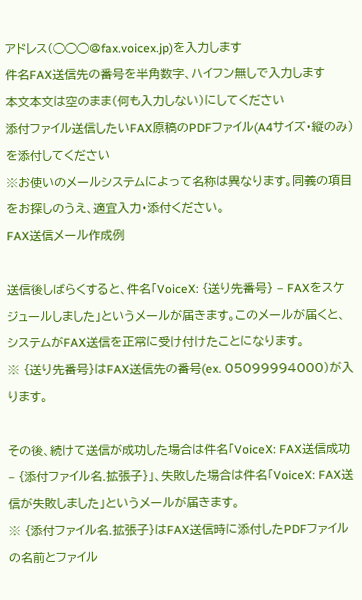アドレス(◯◯◯@fax.voicex.jp)を入力します
件名FAX送信先の番号を半角数字、ハイフン無しで入力します
本文本文は空のまま(何も入力しない)にしてください
添付ファイル送信したいFAX原稿のPDFファイル(A4サイズ・縦のみ)を添付してください
※お使いのメールシステムによって名称は異なります。同義の項目をお探しのうえ、適宜入力・添付ください。
FAX送信メール作成例

送信後しばらくすると、件名「VoiceX: {送り先番号} – FAXをスケジュールしました」というメールが届きます。このメールが届くと、システムがFAX送信を正常に受け付けたことになります。
※ {送り先番号}はFAX送信先の番号(ex. 05099994000)が入ります。

その後、続けて送信が成功した場合は件名「VoiceX: FAX送信成功 – {添付ファイル名.拡張子}」、失敗した場合は件名「VoiceX: FAX送信が失敗しました」というメールが届きます。
※ {添付ファイル名.拡張子}はFAX送信時に添付したPDFファイルの名前とファイル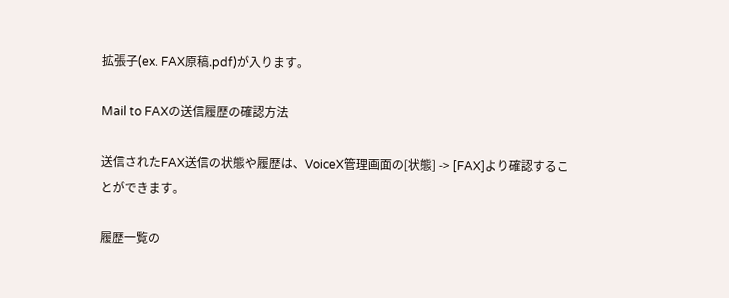拡張子(ex. FAX原稿.pdf)が入ります。

Mail to FAXの送信履歴の確認方法

送信されたFAX送信の状態や履歴は、VoiceX管理画面の[状態] -> [FAX]より確認することができます。

履歴一覧の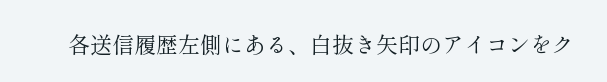各送信履歴左側にある、白抜き矢印のアイコンをク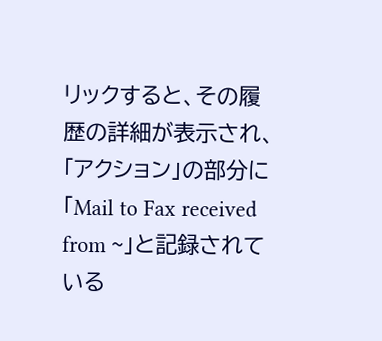リックすると、その履歴の詳細が表示され、「アクション」の部分に「Mail to Fax received from ~」と記録されている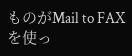ものがMail to FAXを使っ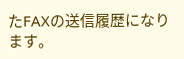たFAXの送信履歴になります。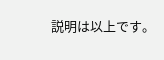説明は以上です。